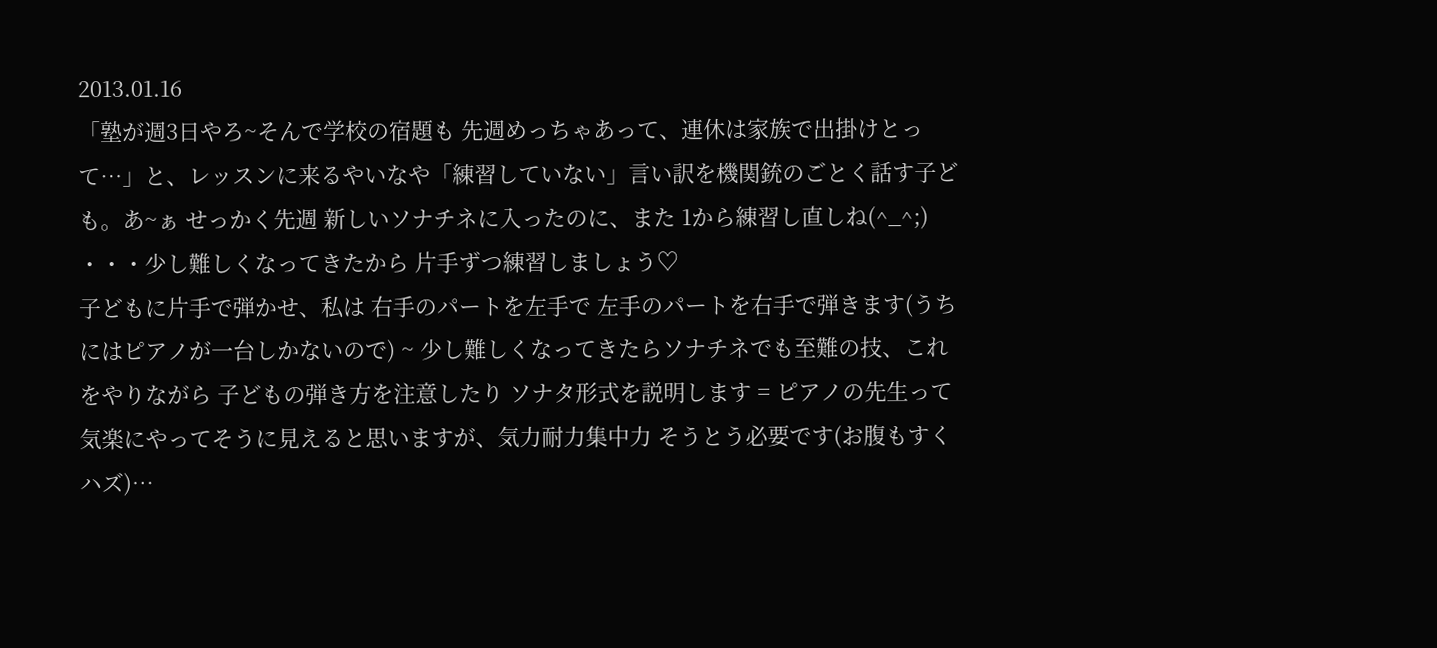2013.01.16
「塾が週3日やろ~そんで学校の宿題も 先週めっちゃあって、連休は家族で出掛けとって…」と、レッスンに来るやいなや「練習していない」言い訳を機関銃のごとく話す子ども。あ~ぁ せっかく先週 新しいソナチネに入ったのに、また 1から練習し直しね(^_^;) ・・・少し難しくなってきたから 片手ずつ練習しましょう♡
子どもに片手で弾かせ、私は 右手のパートを左手で 左手のパートを右手で弾きます(うちにはピアノが一台しかないので) ~ 少し難しくなってきたらソナチネでも至難の技、これをやりながら 子どもの弾き方を注意したり ソナタ形式を説明します = ピアノの先生って気楽にやってそうに見えると思いますが、気力耐力集中力 そうとう必要です(お腹もすくハズ)…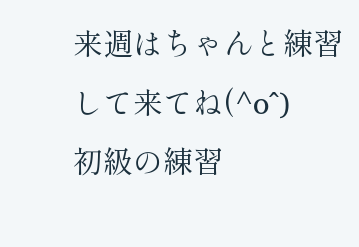来週はちゃんと練習して来てね(^o^)
初級の練習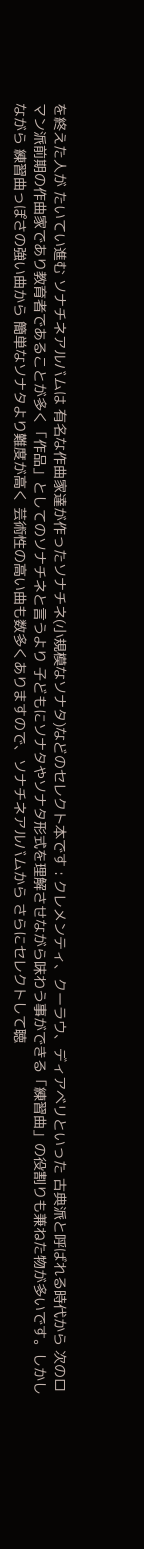を終えた人が たいてい進む ソナチネアルバムは 有名な作曲家達が作ったソナチネ(小規模なソナタ)などのセレクト本です : クレメンティ、クーラウ、ディアベリといった 古典派と呼ばれる時代から 次のロマン派前期の作曲家であり教育者であることが多く「作品」としてのソナチネと言うより 子どもにソナタやソナタ形式を理解させながら味わう事ができる「練習曲」の役割りも兼ねた物が多いです。しかしながら 練習曲っぽさの強い曲から 簡単なソナタより難度が高く 芸術性の高い曲も数多くありますので、ソナチネアルバムから さらにセレクトして聴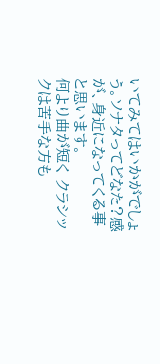いてみてはいかがでしょう。ソナタってどなた?感が、身近になってくる事と思います。
何より曲が短く クラシックは苦手な方も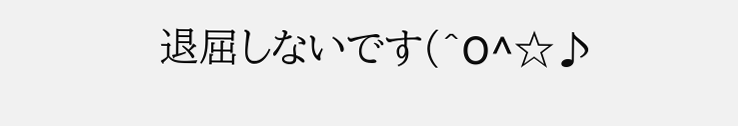退屈しないです(^O^☆♪